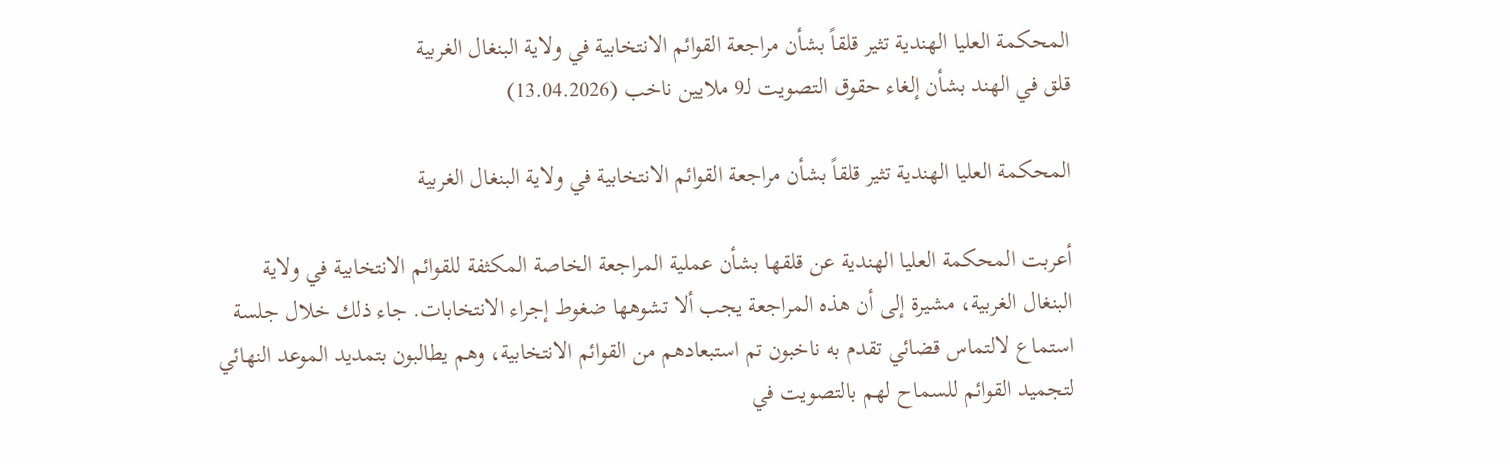المحكمة العليا الهندية تثير قلقاً بشأن مراجعة القوائم الانتخابية في ولاية البنغال الغربية
قلق في الهند بشأن إلغاء حقوق التصويت لـ9 ملايين ناخب (13.04.2026)

المحكمة العليا الهندية تثير قلقاً بشأن مراجعة القوائم الانتخابية في ولاية البنغال الغربية

أعربت المحكمة العليا الهندية عن قلقها بشأن عملية المراجعة الخاصة المكثفة للقوائم الانتخابية في ولاية البنغال الغربية، مشيرة إلى أن هذه المراجعة يجب ألا تشوهها ضغوط إجراء الانتخابات. جاء ذلك خلال جلسة استماع لالتماس قضائي تقدم به ناخبون تم استبعادهم من القوائم الانتخابية، وهم يطالبون بتمديد الموعد النهائي لتجميد القوائم للسماح لهم بالتصويت في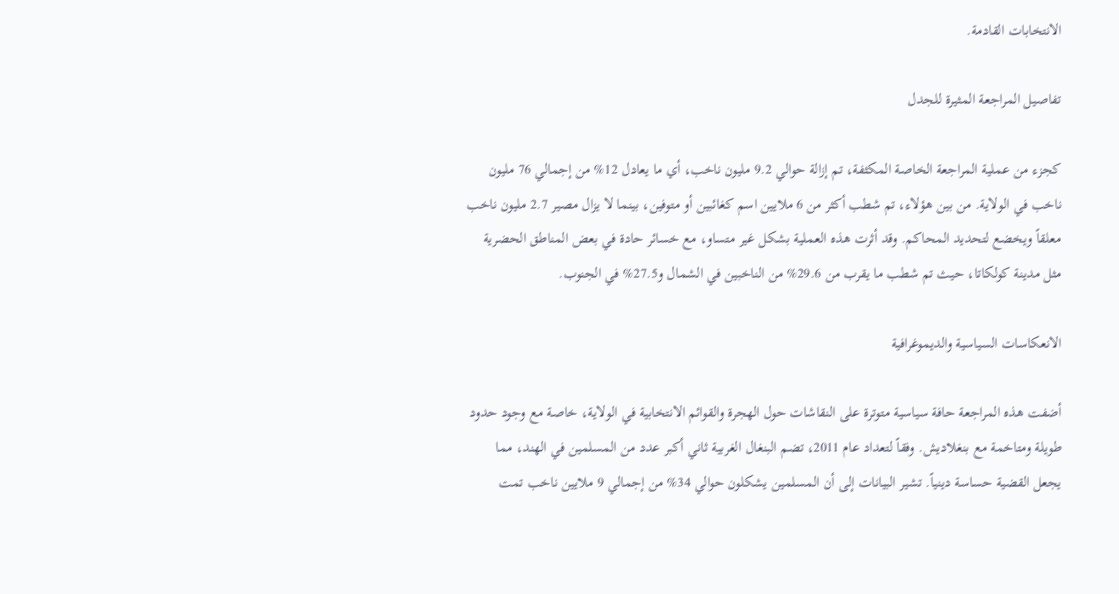الانتخابات القادمة.

تفاصيل المراجعة المثيرة للجدل

كجزء من عملية المراجعة الخاصة المكثفة، تم إزالة حوالي 9.2 مليون ناخب، أي ما يعادل 12% من إجمالي 76 مليون ناخب في الولاية. من بين هؤلاء، تم شطب أكثر من 6 ملايين اسم كغائبين أو متوفين، بينما لا يزال مصير 2.7 مليون ناخب معلقاً ويخضع لتحديد المحاكم. وقد أثرت هذه العملية بشكل غير متساو، مع خسائر حادة في بعض المناطق الحضرية مثل مدينة كولكاتا، حيث تم شطب ما يقرب من 29.6% من الناخبين في الشمال و27.5% في الجنوب.

الانعكاسات السياسية والديموغرافية

أضفت هذه المراجعة حافة سياسية متوترة على النقاشات حول الهجرة والقوائم الانتخابية في الولاية، خاصة مع وجود حدود طويلة ومتاخمة مع بنغلاديش. وفقاً لتعداد عام 2011، تضم البنغال الغربية ثاني أكبر عدد من المسلمين في الهند، مما يجعل القضية حساسة دينياً. تشير البيانات إلى أن المسلمين يشكلون حوالي 34% من إجمالي 9 ملايين ناخب تمت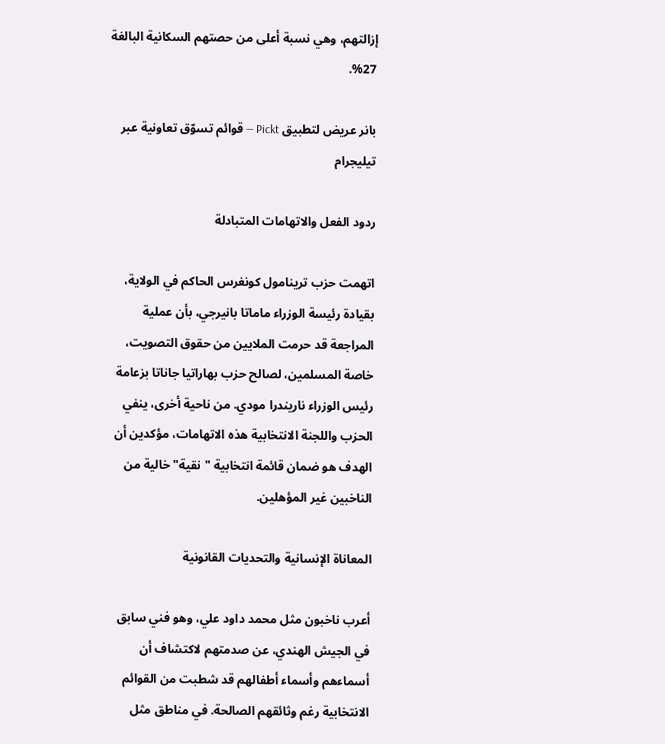إزالتهم، وهي نسبة أعلى من حصتهم السكانية البالغة 27%.

بانر عريض لتطبيق Pickt — قوائم تسوّق تعاونية عبر تيليجرام

ردود الفعل والاتهامات المتبادلة

اتهمت حزب ترينامول كونغرس الحاكم في الولاية، بقيادة رئيسة الوزراء ماماتا بانيرجي، بأن عملية المراجعة قد حرمت الملايين من حقوق التصويت، خاصة المسلمين، لصالح حزب بهاراتيا جاناتا بزعامة رئيس الوزراء ناريندرا مودي. من ناحية أخرى، ينفي الحزب واللجنة الانتخابية هذه الاتهامات، مؤكدين أن الهدف هو ضمان قائمة انتخابية "نقية" خالية من الناخبين غير المؤهلين.

المعاناة الإنسانية والتحديات القانونية

أعرب ناخبون مثل محمد داود علي، وهو فني سابق في الجيش الهندي، عن صدمتهم لاكتشاف أن أسماءهم وأسماء أطفالهم قد شطبت من القوائم الانتخابية رغم وثائقهم الصالحة. في مناطق مثل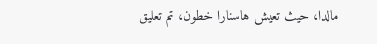مالدا، حيث تعيش هاسنارا خطون، تم تعليق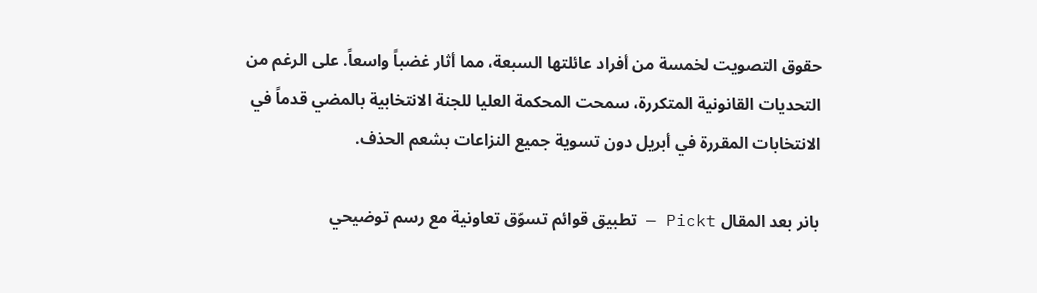حقوق التصويت لخمسة من أفراد عائلتها السبعة، مما أثار غضباً واسعاً. على الرغم من التحديات القانونية المتكررة، سمحت المحكمة العليا للجنة الانتخابية بالمضي قدماً في الانتخابات المقررة في أبريل دون تسوية جميع النزاعات بشعم الحذف.

بانر بعد المقال Pickt — تطبيق قوائم تسوّق تعاونية مع رسم توضيحي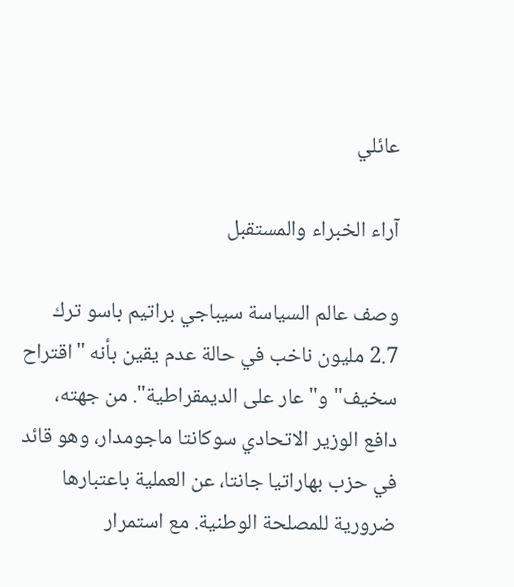عائلي

آراء الخبراء والمستقبل

وصف عالم السياسة سيباجي براتيم باسو ترك 2.7 مليون ناخب في حالة عدم يقين بأنه "اقتراح سخيف" و"عار على الديمقراطية". من جهته، دافع الوزير الاتحادي سوكانتا ماجومدار، وهو قائد في حزب بهاراتيا جانتا، عن العملية باعتبارها ضرورية للمصلحة الوطنية. مع استمرار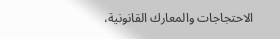الاحتجاجات والمعارك القانونية،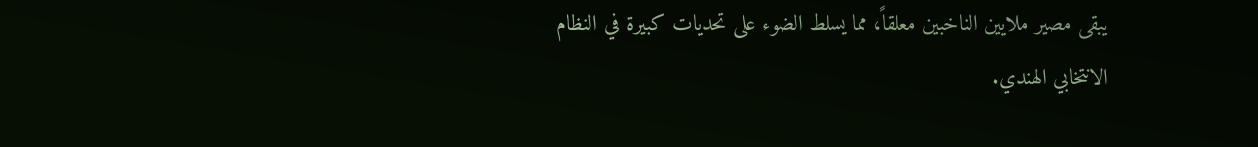يبقى مصير ملايين الناخبين معلقاً، مما يسلط الضوء على تحديات كبيرة في النظام الانتخابي الهندي.